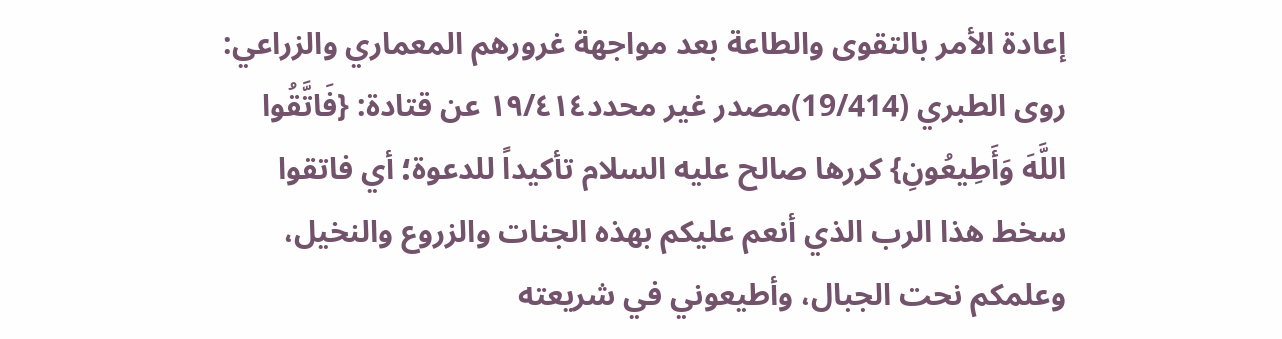إعادة الأمر بالتقوى والطاعة بعد مواجهة غرورهم المعماري والزراعي:
روى الطبري (19/414)مصدر غير محدد١٩/٤١٤ عن قتادة: {فَاتَّقُوا اللَّهَ وَأَطِيعُونِ} كررها صالح عليه السلام تأكيداً للدعوة؛ أي فاتقوا سخط هذا الرب الذي أنعم عليكم بهذه الجنات والزروع والنخيل، وعلمكم نحت الجبال، وأطيعوني في شريعته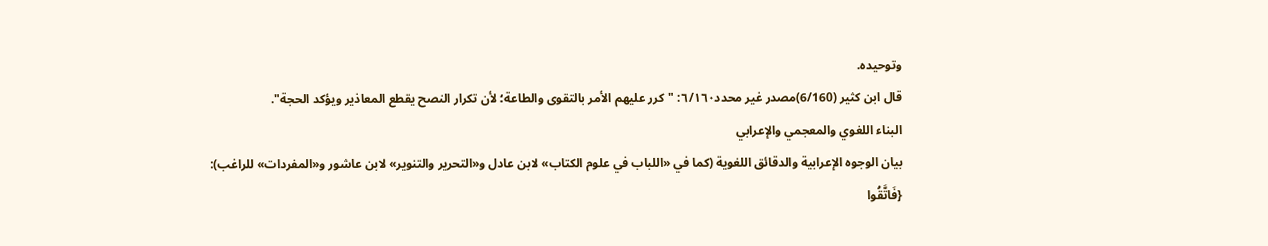وتوحيده.
قال ابن كثير (6/160)مصدر غير محدد٦/١٦٠: "كرر عليهم الأمر بالتقوى والطاعة؛ لأن تكرار النصح يقطع المعاذير ويؤكد الحجة".
البناء اللغوي والمعجمي والإعرابي
بيان الوجوه الإعرابية والدقائق اللغوية (كما في «اللباب في علوم الكتاب» لابن عادل و«التحرير والتنوير» لابن عاشور و«المفردات» للراغب):
{فَاتَّقُوا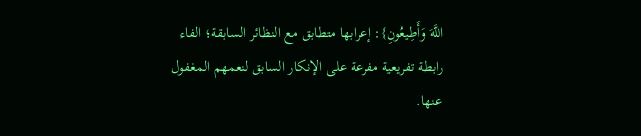اللَّهَ وَأَطِيعُونِ}: إعرابها متطابق مع النظائر السابقة؛ الفاء رابطة تفريعية مفرعة على الإنكار السابق لنعمهم المغفول عنها.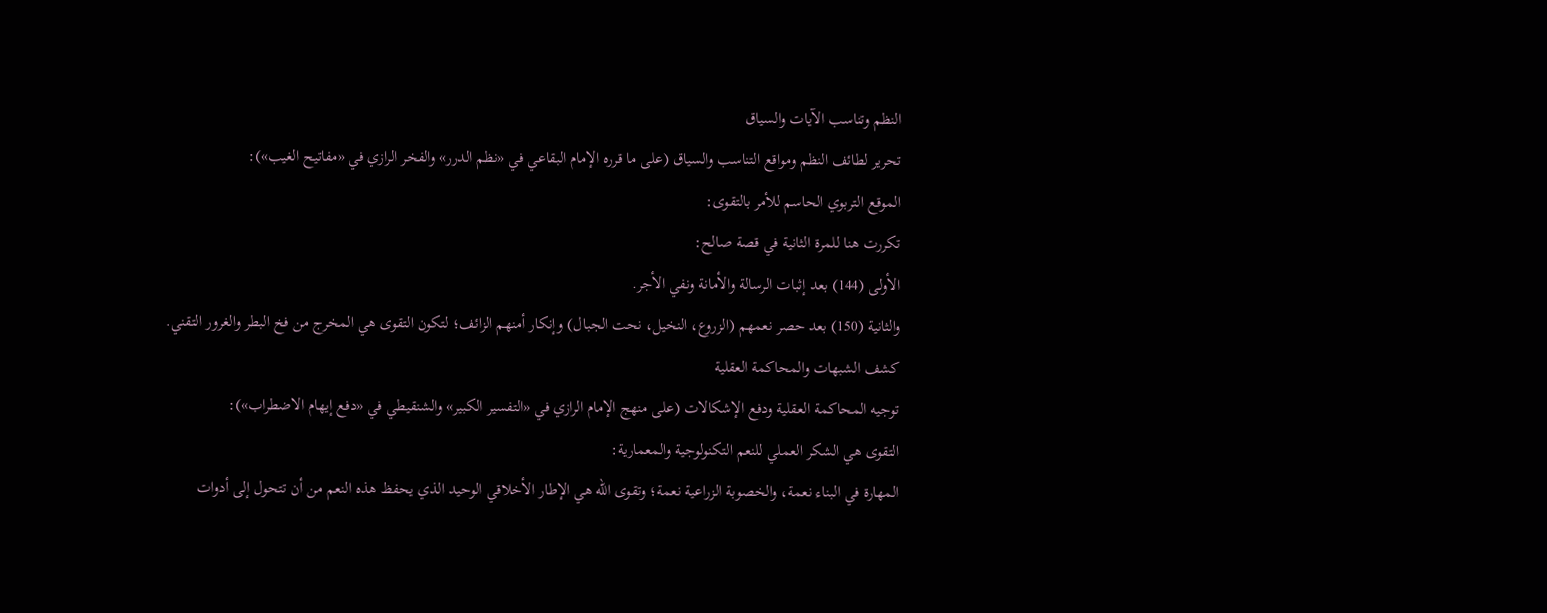النظم وتناسب الآيات والسياق
تحرير لطائف النظم ومواقع التناسب والسياق (على ما قرره الإمام البقاعي في «نظم الدرر» والفخر الرازي في «مفاتيح الغيب»):
الموقع التربوي الحاسم للأمر بالتقوى:
تكررت هنا للمرة الثانية في قصة صالح:
الأولى (144) بعد إثبات الرسالة والأمانة ونفي الأجر.
والثانية (150) بعد حصر نعمهم (الزروع، النخيل، نحت الجبال) وإنكار أمنهم الزائف؛ لتكون التقوى هي المخرج من فخ البطر والغرور التقني.
كشف الشبهات والمحاكمة العقلية
توجيه المحاكمة العقلية ودفع الإشكالات (على منهج الإمام الرازي في «التفسير الكبير» والشنقيطي في «دفع إيهام الاضطراب»):
التقوى هي الشكر العملي للنعم التكنولوجية والمعمارية:
المهارة في البناء نعمة، والخصوبة الزراعية نعمة؛ وتقوى الله هي الإطار الأخلاقي الوحيد الذي يحفظ هذه النعم من أن تتحول إلى أدوات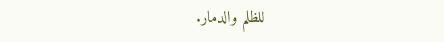للظلم والدمار.